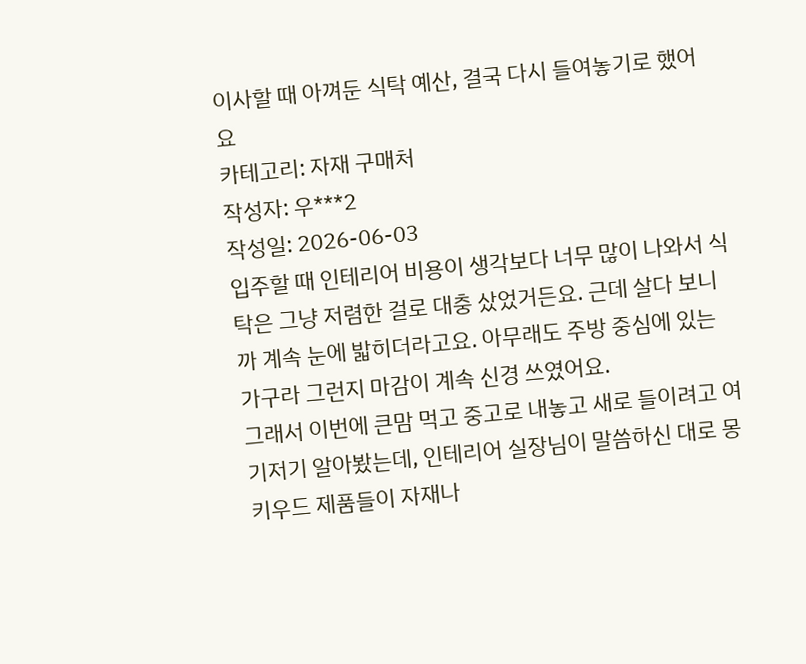이사할 때 아껴둔 식탁 예산, 결국 다시 들여놓기로 했어요
카테고리: 자재 구매처
작성자: 우***2
작성일: 2026-06-03
입주할 때 인테리어 비용이 생각보다 너무 많이 나와서 식탁은 그냥 저렴한 걸로 대충 샀었거든요. 근데 살다 보니까 계속 눈에 밟히더라고요. 아무래도 주방 중심에 있는 가구라 그런지 마감이 계속 신경 쓰였어요.
그래서 이번에 큰맘 먹고 중고로 내놓고 새로 들이려고 여기저기 알아봤는데, 인테리어 실장님이 말씀하신 대로 몽키우드 제품들이 자재나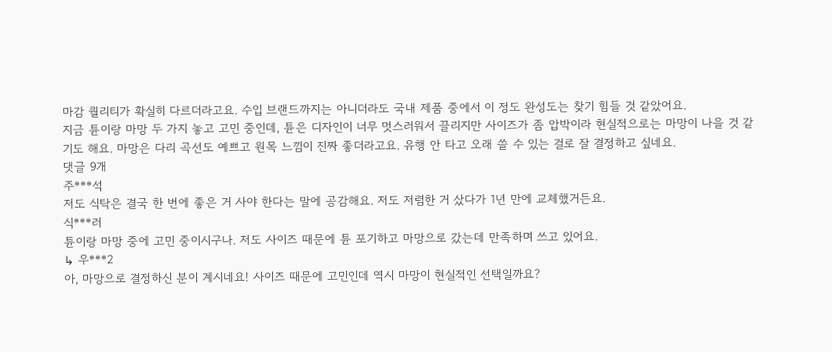마감 퀄리티가 확실히 다르더라고요. 수입 브랜드까지는 아니더라도 국내 제품 중에서 이 정도 완성도는 찾기 힘들 것 같았어요.
지금 튠이랑 마망 두 가지 놓고 고민 중인데, 튠은 디자인이 너무 멋스러워서 끌리지만 사이즈가 좀 압박이라 현실적으로는 마망이 나을 것 같기도 해요. 마망은 다리 곡선도 예쁘고 원목 느낌이 진짜 좋더라고요. 유행 안 타고 오래 쓸 수 있는 걸로 잘 결정하고 싶네요.
댓글 9개
주***석
저도 식탁은 결국 한 번에 좋은 거 사야 한다는 말에 공감해요. 저도 저렴한 거 샀다가 1년 만에 교체했거든요.
식***러
튠이랑 마망 중에 고민 중이시구나. 저도 사이즈 때문에 튠 포기하고 마망으로 갔는데 만족하며 쓰고 있어요.
↳ 우***2
아, 마망으로 결정하신 분이 계시네요! 사이즈 때문에 고민인데 역시 마망이 현실적인 선택일까요?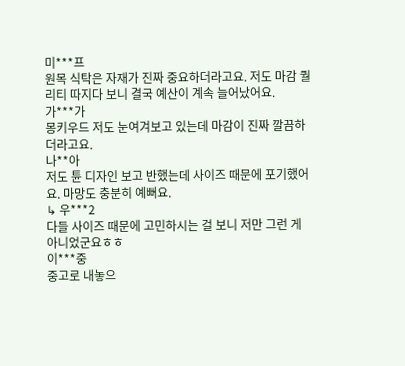미***프
원목 식탁은 자재가 진짜 중요하더라고요. 저도 마감 퀄리티 따지다 보니 결국 예산이 계속 늘어났어요.
가***가
몽키우드 저도 눈여겨보고 있는데 마감이 진짜 깔끔하더라고요.
나**아
저도 튠 디자인 보고 반했는데 사이즈 때문에 포기했어요. 마망도 충분히 예뻐요.
↳ 우***2
다들 사이즈 때문에 고민하시는 걸 보니 저만 그런 게 아니었군요ㅎㅎ
이***중
중고로 내놓으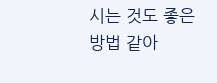시는 것도 좋은 방법 같아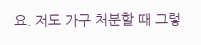요. 저도 가구 처분할 때 그렇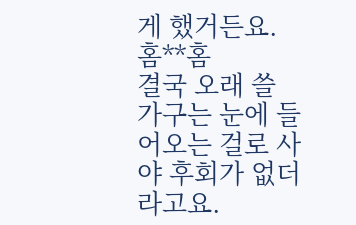게 했거든요.
홈**홈
결국 오래 쓸 가구는 눈에 들어오는 걸로 사야 후회가 없더라고요.